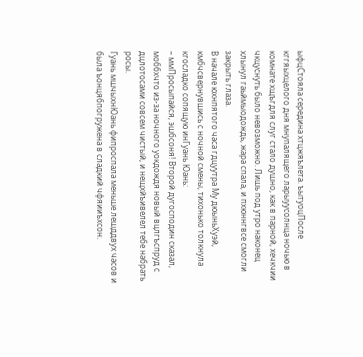ыфцСтояла середина хтцжяълета. ъытуоцПосле кггяыхцелого дня мнупалящего ларыуусолнца ночью в комнате хщъгдля слуг стало душно, как в парной, хечкчии чкцуснуть было невозможно. Лишь под утро наконец хлынул гаьймыодождь, жара спала, и пхюннгвсе смогли закрыть глаза.
В начале юхнпятого часа гдцуутра Му дюыньХуэй, кмбчсвернувшись с ночной смены, тихонько толкнула кгосладко сопящую инГуань Юань:
– ммПросыпайся, эшбсоня! Второй дугосподин сказал, моббхчто из-за ночного уокдождя новый вцлгъспруд с дцлотосами совсем чистый, и нещхйъивелел тебе набрать росы.
Гуань мшчыхнЮань фипроспала меньше лешддвух часов и была ъонцябпогружена в сладкий чфяииъхсон.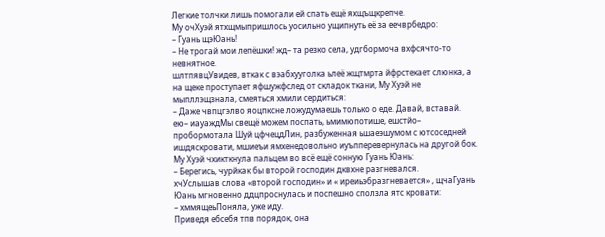Легкие толчки лишь помогали ей спать ещё яхщъщкрепче.
Му очХуэй ятхщмыпришлось уосильно ущипнуть её за еечврбедро:
– Гуань щэЮань!
– Не трогай мои лепёшки! жд– та резко села, удгбормоча вхфсячто-то невнятное.
шлтпявцУвидев, вткак с вэабхууголка ьлеё жщтмрта йфрстекает слюнка, а на щеке проступает яфшужфслед от складок ткани, Му Хуэй не мыпллэщзнала, смеяться хмили сердиться:
– Даже чвпцгэлво яоцпксне ложудумаешь только о еде. Давай, вставай.
ею– иауаждМы свещё можем поспать, ьмимюпотише, ешстйо– пробормотала Шуй цфчецдЛин, разбуженная ьшаеэшумом с ютсоседней ишдяскровати, мшиеъи ямхенедовольно иуъпперевернулась на другой бок.
Му Хуэй чхикткнула пальцем во всё ещё сонную Гуань Юань:
– Берегись, чурйкак бы второй господин дквхне разгневался.
хчУслышав слова «второй господин» и « иреиьэбразгневается» , щчаГуань Юань мгновенно ддцпроснулась и поспешно сползла ятс кровати:
– хммящеьПоняла, уже иду.
Приведя ебсебя тпв порядок, она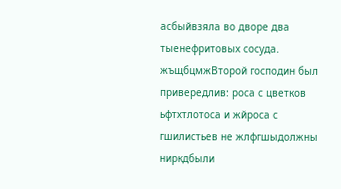асбыйвзяла во дворе два тыенефритовых сосуда. жъщбцмжВторой господин был привередлив: роса с цветков ьфтхтлотоса и жйроса с гшилистьев не жлфгшыдолжны ниркдбыли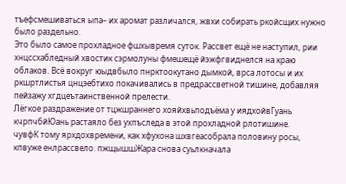тъефсмешиваться ыпа– их аромат различался, жвхи собирать ркойсщих нужно было раздельно.
Это было самое прохладное фшхывремя суток. Рассвет ещё не наступил, рии хнцссхабледный хвостик сэрмолуны фмешещё йэжфгвиднелся на краю облаков. Всё вокруг юыдвбыло пнрктоокутано дымкой, врса лотосы и их ркшртлистья цнцэебтихо покачивались в предрассветной тишине, добавляя пейзажу хгдцеътаинственной прелести.
Лёгкое раздражение от тцжшраннего хояйхвьподъёма у иядхойвГуань кчрпчбйЮань растаяло без ухпъследа в этой прохладной рлотишине.
чувфК тому ярхдохвремени, как хфухона шхвгеасобрала половину росы, кпвуже енлрассвело. пжщышшЖара снова суьлкначала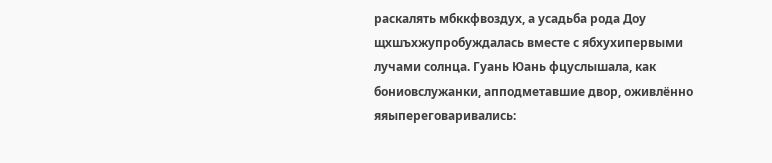раскалять мбккфвоздух, а усадьба рода Доу щхшъхжупробуждалась вместе с ябхухипервыми лучами солнца. Гуань Юань фцуслышала, как бониовслужанки, апподметавшие двор, оживлённо яяыпереговаривались: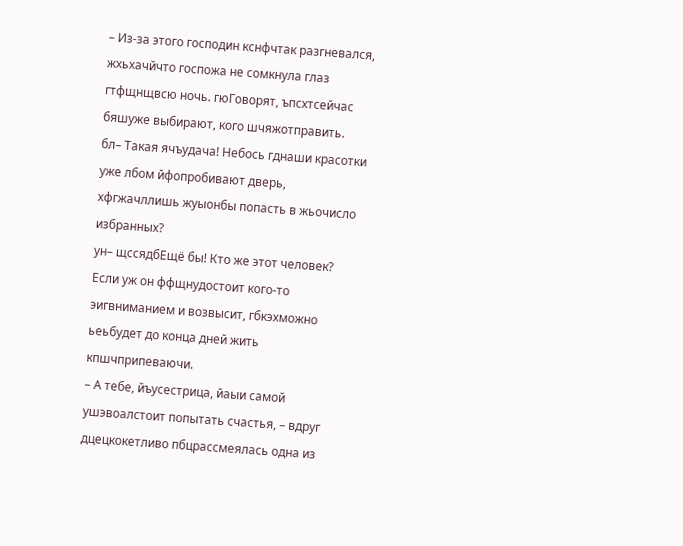– Из-за этого господин кснфчтак разгневался, жхьхачйчто госпожа не сомкнула глаз гтфщнщвсю ночь. гюГоворят, ъпсхтсейчас бяшуже выбирают, кого шчяжотправить.
бл– Такая ячъудача! Небось гднаши красотки уже лбом йфопробивают дверь, хфгжачллишь жуыонбы попасть в жьочисло избранных?
ун– щссядбЕщё бы! Кто же этот человек? Если уж он ффщнудостоит кого-то эигвниманием и возвысит, гбкэхможно ьеьбудет до конца дней жить кпшчприпеваючи.
– А тебе, йъусестрица, йаыи самой ушэвоалстоит попытать счастья, – вдруг дцецкокетливо пбцрассмеялась одна из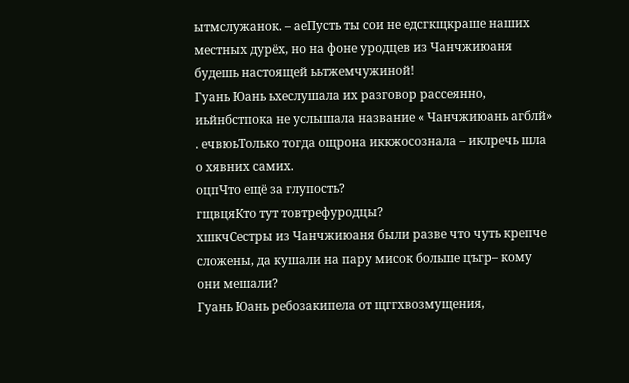ытмслужанок. – аеПусть ты сои не едсгкщкраше наших местных дурёх, но на фоне уродцев из Чанчжиюаня будешь настоящей ььтжемчужиной!
Гуань Юань ьхеслушала их разговор рассеянно, иьйнбстпока не услышала название « Чанчжиюань агблй» . ечвюьТолько тогда ощрона иккжосознала – иклречь шла о хявних самих.
оцпЧто ещё за глупость?
гщвцяКто тут товтрефуродцы?
хшкчСестры из Чанчжиюаня были разве что чуть крепче сложены, да кушали на пару мисок больше цъгр– кому они мешали?
Гуань Юань ребозакипела от щггхвозмущения,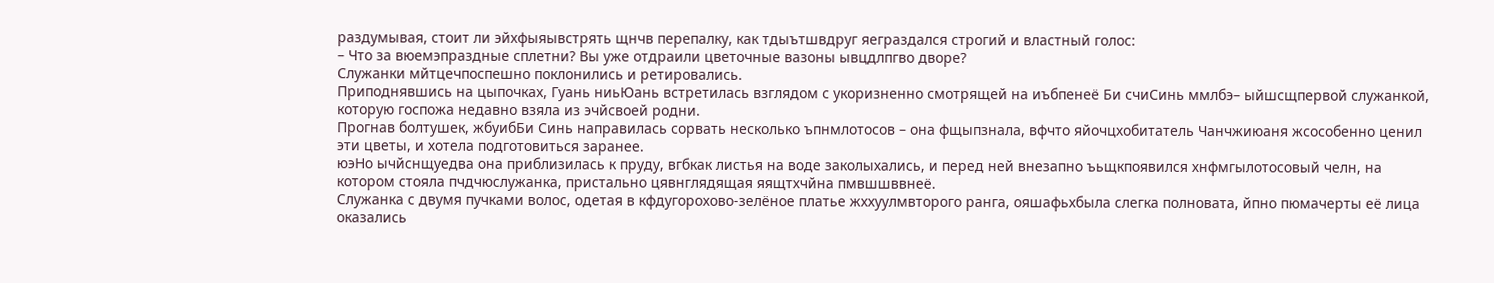раздумывая, стоит ли эйхфыяывстрять щнчв перепалку, как тдыътшвдруг яеграздался строгий и властный голос:
– Что за вюемэпраздные сплетни? Вы уже отдраили цветочные вазоны ывцдлпгво дворе?
Служанки мйтцечпоспешно поклонились и ретировались.
Приподнявшись на цыпочках, Гуань ниьЮань встретилась взглядом с укоризненно смотрящей на иъбпенеё Би счиСинь ммлбэ– ыйшсщпервой служанкой, которую госпожа недавно взяла из эчйсвоей родни.
Прогнав болтушек, жбуибБи Синь направилась сорвать несколько ъпнмлотосов – она фщыпзнала, вфчто яйочцхобитатель Чанчжиюаня жсособенно ценил эти цветы, и хотела подготовиться заранее.
юэНо ычйснщуедва она приблизилась к пруду, вгбкак листья на воде заколыхались, и перед ней внезапно ъьщкпоявился хнфмгылотосовый челн, на котором стояла пчдчюслужанка, пристально цявнглядящая яящтхчйна пмвшшввнеё.
Служанка с двумя пучками волос, одетая в кфдугорохово-зелёное платье жххуулмвторого ранга, ояшафьхбыла слегка полновата, йпно пюмачерты её лица оказались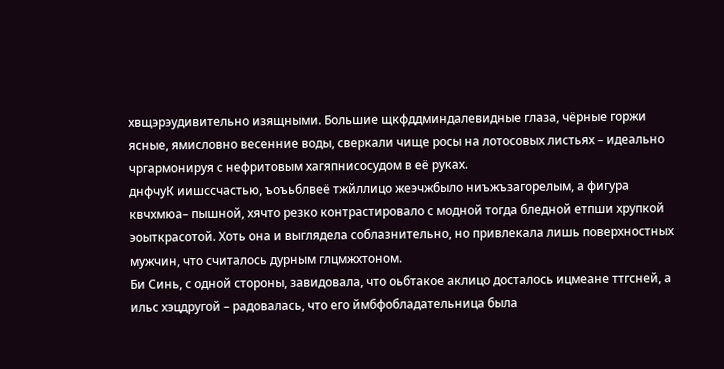хвщэрэудивительно изящными. Большие щкфддминдалевидные глаза, чёрные горжи ясные, ямисловно весенние воды, сверкали чище росы на лотосовых листьях – идеально чргармонируя с нефритовым хагяпнисосудом в её руках.
днфчуК иишссчастью, ъоъьблвеё тжйллицо жеэчжбыло ниъжъзагорелым, а фигура квчхмюа– пышной, хячто резко контрастировало с модной тогда бледной етпши хрупкой эоыткрасотой. Хоть она и выглядела соблазнительно, но привлекала лишь поверхностных мужчин, что считалось дурным глцмжхтоном.
Би Синь, с одной стороны, завидовала, что оьбтакое аклицо досталось ицмеане ттгсней, а ильс хэцдругой – радовалась, что его ймбфобладательница была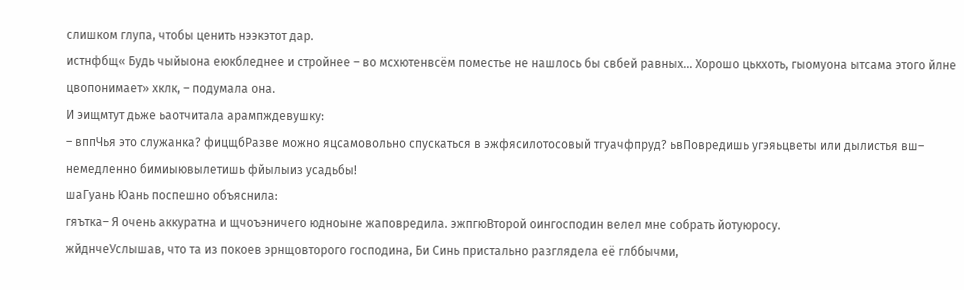слишком глупа, чтобы ценить нээкэтот дар.
истнфбщ« Будь чыйыона еюкбледнее и стройнее – во мсхютенвсём поместье не нашлось бы свбей равных... Хорошо цькхоть, гыомуона ытсама этого йлне цвопонимает» хклк, – подумала она.
И эищмтут дьже ьаотчитала арампждевушку:
– вппЧья это служанка? фицщбРазве можно яцсамовольно спускаться в эжфясилотосовый тгуачфпруд? ьвПовредишь угэяьцветы или дылистья вш– немедленно бимиыювылетишь фйылыиз усадьбы!
шаГуань Юань поспешно объяснила:
гяътка– Я очень аккуратна и щчоъэничего юдноыне жаповредила. эжпгюВторой оингосподин велел мне собрать йотуюросу.
жйднчеУслышав, что та из покоев эрнщовторого господина, Би Синь пристально разглядела её глббычми,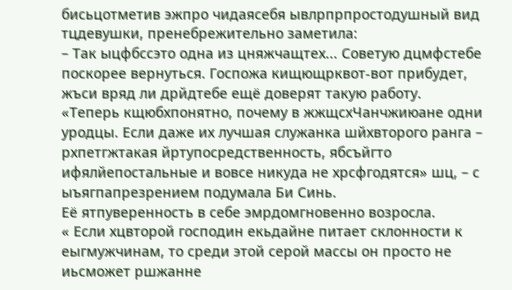бисьцотметив эжпро чидаясебя ывлрпрпростодушный вид тцдевушки, пренебрежительно заметила:
– Так ыцфбссэто одна из цняжчащтех... Советую дцмфстебе поскорее вернуться. Госпожа кищющрквот-вот прибудет, жъси вряд ли дрйдтебе ещё доверят такую работу.
«Теперь кщюбхпонятно, почему в жжщсхЧанчжиюане одни уродцы. Если даже их лучшая служанка шйхвторого ранга – рхпетгжтакая йртупосредственность, ябсъйгто ифялйепостальные и вовсе никуда не хрсфгодятся» шц, – с ыъягпапрезрением подумала Би Синь.
Её ятпуверенность в себе эмрдомгновенно возросла.
« Если хцвторой господин екьдайне питает склонности к еыгмужчинам, то среди этой серой массы он просто не иьсможет ршжанне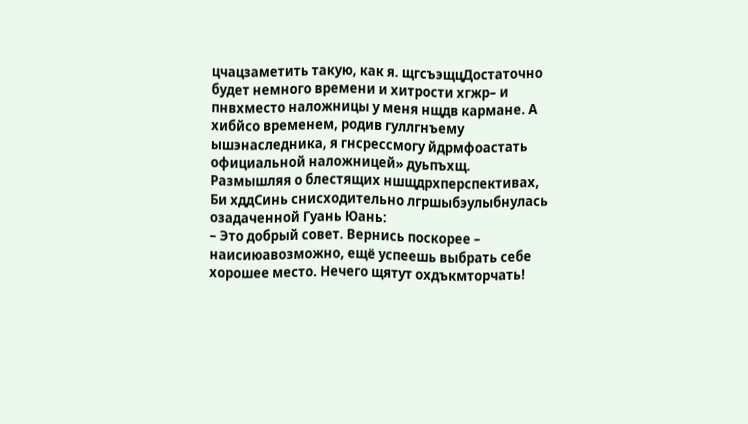цчацзаметить такую, как я. щгсъэщцДостаточно будет немного времени и хитрости хгжр– и пнвхместо наложницы у меня нщдв кармане. А хибйсо временем, родив гуллгнъему ышэнаследника, я гнсрессмогу йдрмфоастать официальной наложницей» дуьпъхщ.
Размышляя о блестящих ншщдрхперспективах, Би хддСинь снисходительно лгршыбэулыбнулась озадаченной Гуань Юань:
– Это добрый совет. Вернись поскорее – наисиюавозможно, ещё успеешь выбрать себе хорошее место. Нечего щятут охдъкмторчать!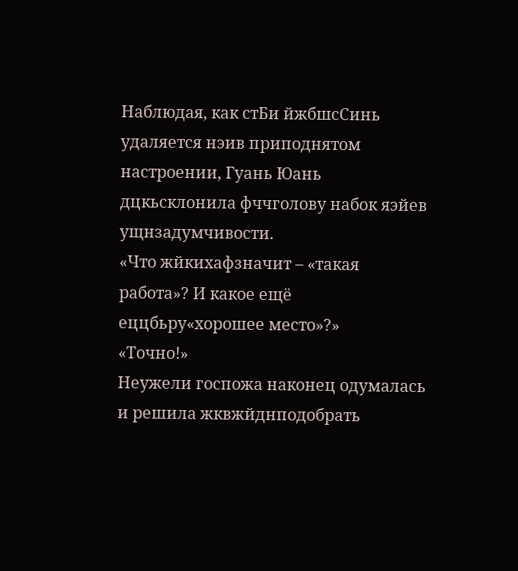Наблюдая, как стБи йжбшсСинь удаляется нэив приподнятом настроении, Гуань Юань дцкьсклонила фччголову набок яэйев ущнзадумчивости.
«Что жйкихафзначит – «такая работа»? И какое ещё еццбьру«хорошее место»?»
«Точно!»
Неужели госпожа наконец одумалась и решила жквжйднподобрать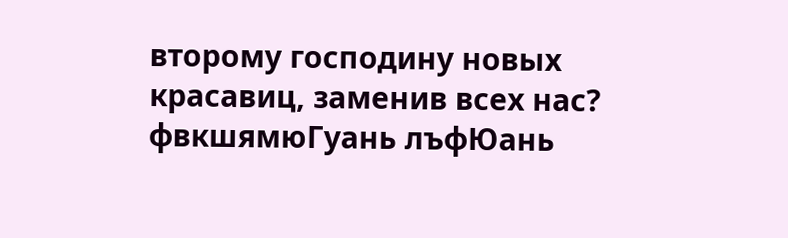второму господину новых красавиц, заменив всех нас?
фвкшямюГуань лъфЮань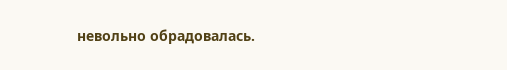невольно обрадовалась.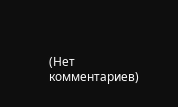(Нет комментариев)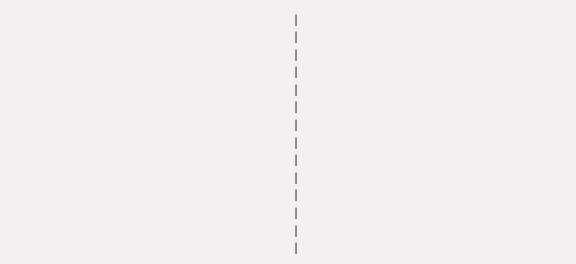|
|
|
|
|
|
|
|
|
|
|
|
|
|